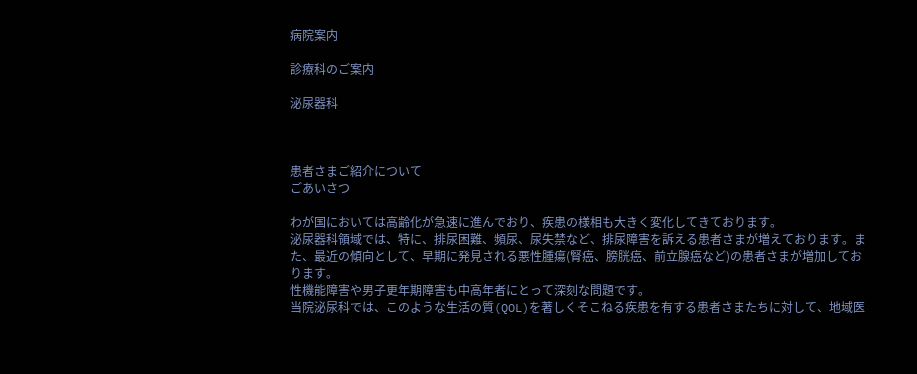病院案内

診療科のご案内

泌尿器科



患者さまご紹介について
ごあいさつ

わが国においては高齢化が急速に進んでおり、疾患の様相も大きく変化してきております。
泌尿器科領域では、特に、排尿困難、頻尿、尿失禁など、排尿障害を訴える患者さまが増えております。また、最近の傾向として、早期に発見される悪性腫瘍(腎癌、膀胱癌、前立腺癌など)の患者さまが増加しております。
性機能障害や男子更年期障害も中高年者にとって深刻な問題です。
当院泌尿科では、このような生活の質(QOL)を著しくそこねる疾患を有する患者さまたちに対して、地域医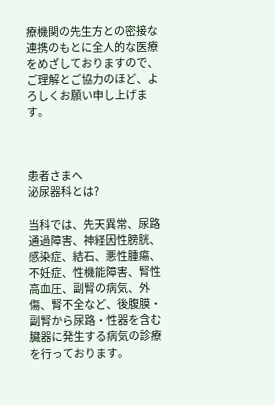療機関の先生方との密接な連携のもとに全人的な医療をめざしておりますので、ご理解とご協力のほど、よろしくお願い申し上げます。



患者さまへ
泌尿器科とは?

当科では、先天異常、尿路通過障害、神経因性膀胱、感染症、結石、悪性腫瘍、不妊症、性機能障害、腎性高血圧、副腎の病気、外傷、腎不全など、後腹膜・副腎から尿路・性器を含む臓器に発生する病気の診療を行っております。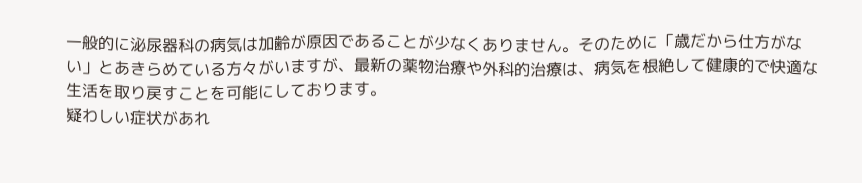一般的に泌尿器科の病気は加齢が原因であることが少なくありません。そのために「歳だから仕方がない」とあきらめている方々がいますが、最新の薬物治療や外科的治療は、病気を根絶して健康的で快適な生活を取り戻すことを可能にしております。
疑わしい症状があれ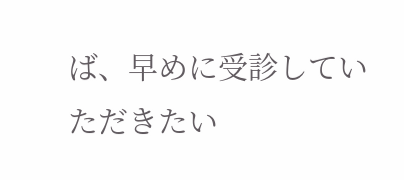ば、早めに受診していただきたい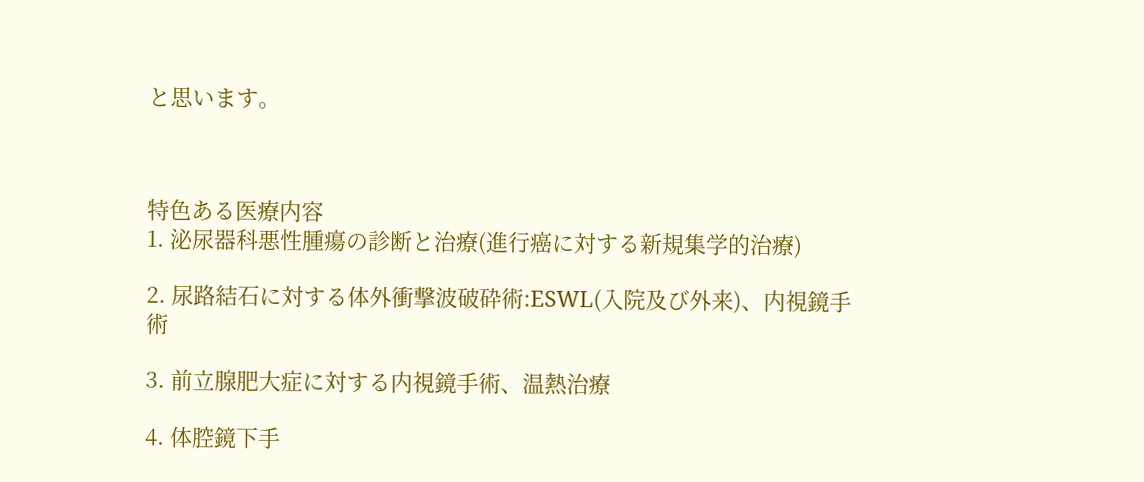と思います。



特色ある医療内容
1. 泌尿器科悪性腫瘍の診断と治療(進行癌に対する新規集学的治療)

2. 尿路結石に対する体外衝撃波破砕術:ESWL(入院及び外来)、内視鏡手術

3. 前立腺肥大症に対する内視鏡手術、温熱治療

4. 体腔鏡下手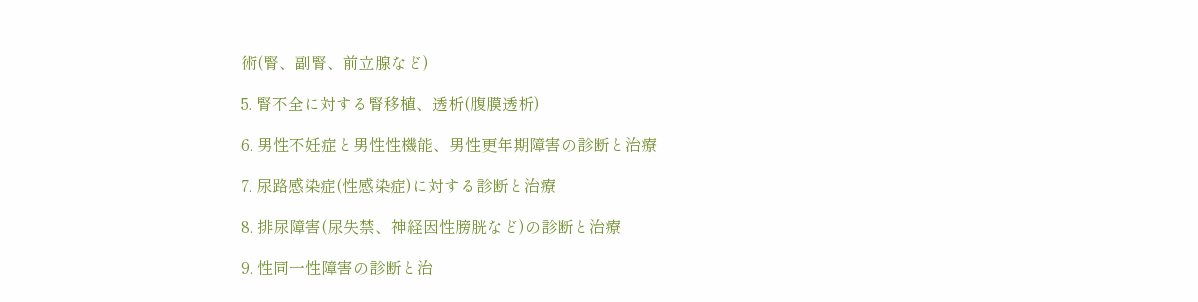術(腎、副腎、前立腺など)

5. 腎不全に対する腎移植、透析(腹膜透析)

6. 男性不妊症と男性性機能、男性更年期障害の診断と治療

7. 尿路感染症(性感染症)に対する診断と治療

8. 排尿障害(尿失禁、神経因性膀胱など)の診断と治療

9. 性同一性障害の診断と治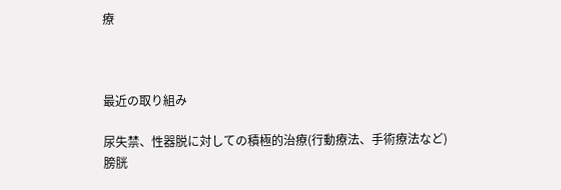療



最近の取り組み

尿失禁、性器脱に対しての積極的治療(行動療法、手術療法など)
膀胱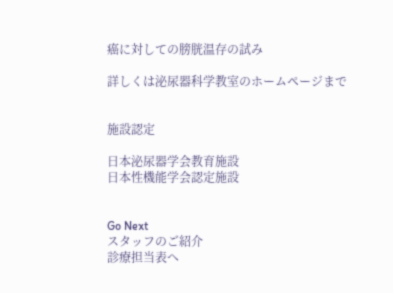癌に対しての膀胱温存の試み

詳しくは泌尿器科学教室のホームページまで


施設認定

日本泌尿器学会教育施設
日本性機能学会認定施設


Go Next
スタッフのご紹介
診療担当表へ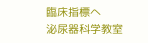臨床指標へ
泌尿器科学教室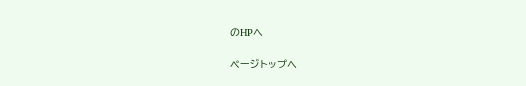のHPへ

ページトップへ